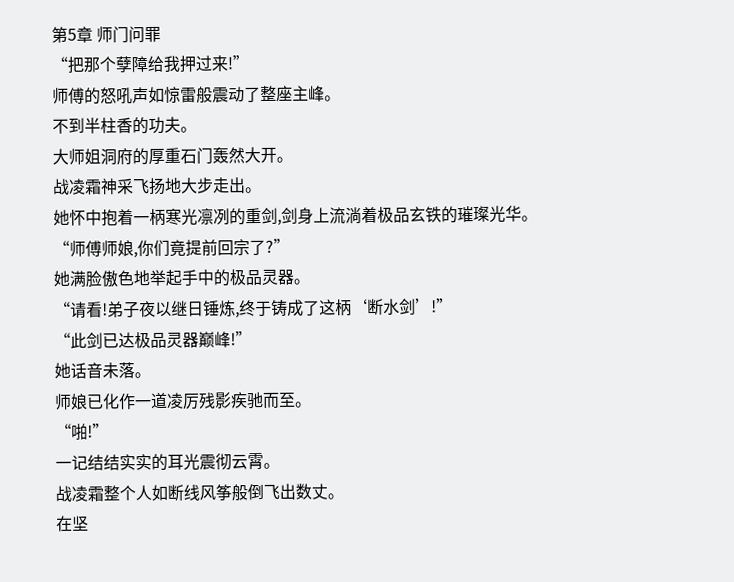第5章 师门问罪
“把那个孽障给我押过来!”
师傅的怒吼声如惊雷般震动了整座主峰。
不到半柱香的功夫。
大师姐洞府的厚重石门轰然大开。
战凌霜神采飞扬地大步走出。
她怀中抱着一柄寒光凛冽的重剑,剑身上流淌着极品玄铁的璀璨光华。
“师傅师娘,你们竟提前回宗了?”
她满脸傲色地举起手中的极品灵器。
“请看!弟子夜以继日锤炼,终于铸成了这柄‘断水剑’!”
“此剑已达极品灵器巅峰!”
她话音未落。
师娘已化作一道凌厉残影疾驰而至。
“啪!”
一记结结实实的耳光震彻云霄。
战凌霜整个人如断线风筝般倒飞出数丈。
在坚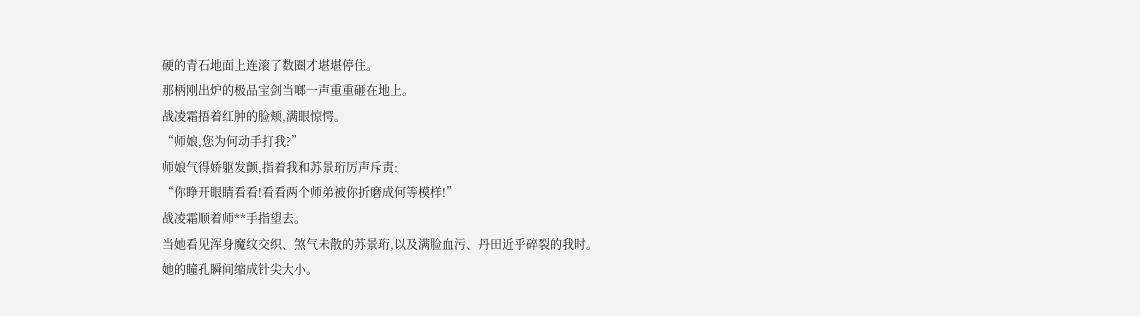硬的青石地面上连滚了数圈才堪堪停住。
那柄刚出炉的极品宝剑当啷一声重重砸在地上。
战凌霜捂着红肿的脸颊,满眼惊愕。
“师娘,您为何动手打我?”
师娘气得娇躯发颤,指着我和苏景珩厉声斥责:
“你睁开眼睛看看!看看两个师弟被你折磨成何等模样!”
战凌霜顺着师**手指望去。
当她看见浑身魔纹交织、煞气未散的苏景珩,以及满脸血污、丹田近乎碎裂的我时。
她的瞳孔瞬间缩成针尖大小。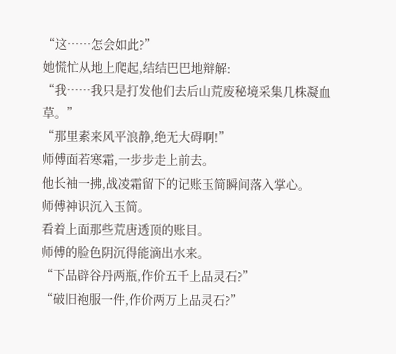“这……怎会如此?”
她慌忙从地上爬起,结结巴巴地辩解:
“我……我只是打发他们去后山荒废秘境采集几株凝血草。”
“那里素来风平浪静,绝无大碍啊!”
师傅面若寒霜,一步步走上前去。
他长袖一拂,战凌霜留下的记账玉简瞬间落入掌心。
师傅神识沉入玉简。
看着上面那些荒唐透顶的账目。
师傅的脸色阴沉得能滴出水来。
“下品辟谷丹两瓶,作价五千上品灵石?”
“破旧袍服一件,作价两万上品灵石?”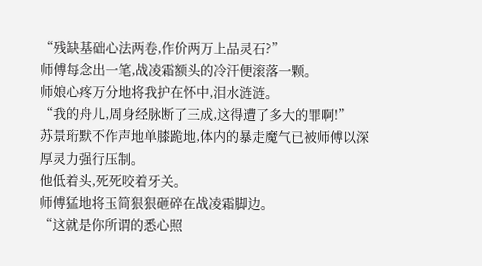“残缺基础心法两卷,作价两万上品灵石?”
师傅每念出一笔,战凌霜额头的冷汗便滚落一颗。
师娘心疼万分地将我护在怀中,泪水涟涟。
“我的舟儿,周身经脉断了三成,这得遭了多大的罪啊!”
苏景珩默不作声地单膝跪地,体内的暴走魔气已被师傅以深厚灵力强行压制。
他低着头,死死咬着牙关。
师傅猛地将玉简狠狠砸碎在战凌霜脚边。
“这就是你所谓的悉心照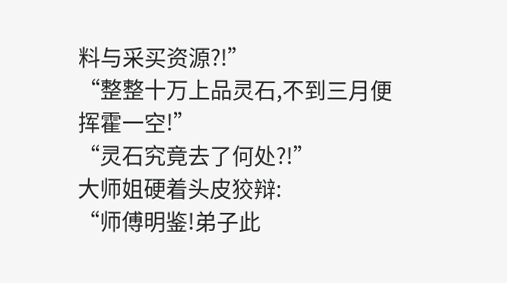料与采买资源?!”
“整整十万上品灵石,不到三月便挥霍一空!”
“灵石究竟去了何处?!”
大师姐硬着头皮狡辩:
“师傅明鉴!弟子此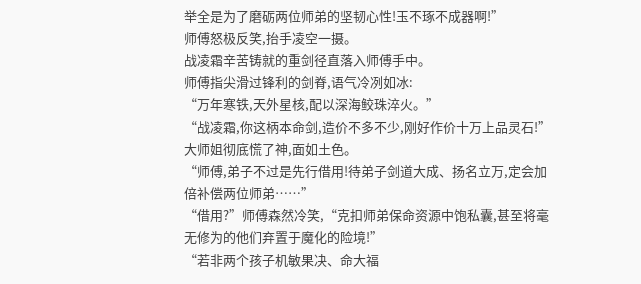举全是为了磨砺两位师弟的坚韧心性!玉不琢不成器啊!”
师傅怒极反笑,抬手凌空一摄。
战凌霜辛苦铸就的重剑径直落入师傅手中。
师傅指尖滑过锋利的剑脊,语气冷冽如冰:
“万年寒铁,天外星核,配以深海鲛珠淬火。”
“战凌霜,你这柄本命剑,造价不多不少,刚好作价十万上品灵石!”
大师姐彻底慌了神,面如土色。
“师傅,弟子不过是先行借用!待弟子剑道大成、扬名立万,定会加倍补偿两位师弟……”
“借用?”师傅森然冷笑,“克扣师弟保命资源中饱私囊,甚至将毫无修为的他们弃置于魔化的险境!”
“若非两个孩子机敏果决、命大福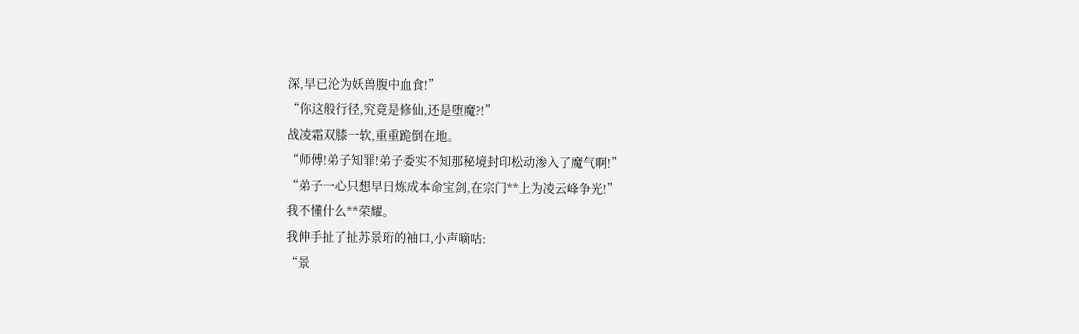深,早已沦为妖兽腹中血食!”
“你这般行径,究竟是修仙,还是堕魔?!”
战凌霜双膝一软,重重跪倒在地。
“师傅!弟子知罪!弟子委实不知那秘境封印松动渗入了魔气啊!”
“弟子一心只想早日炼成本命宝剑,在宗门**上为凌云峰争光!”
我不懂什么**荣耀。
我伸手扯了扯苏景珩的袖口,小声嘀咕:
“景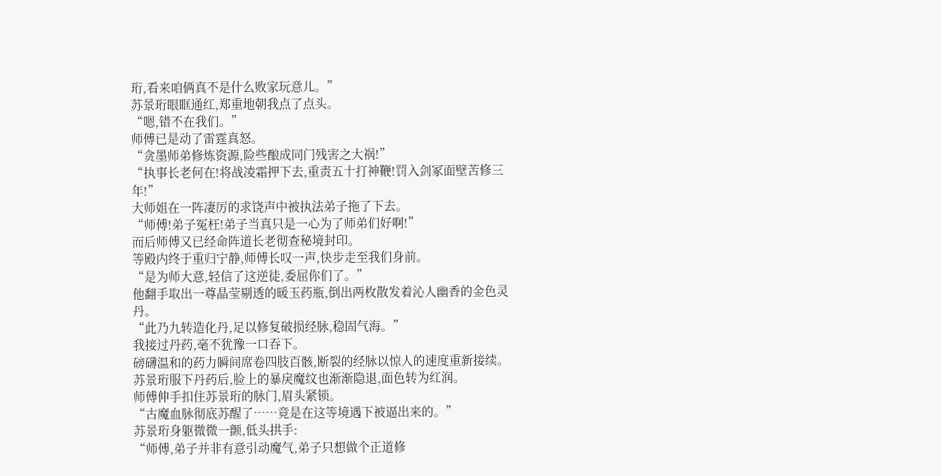珩,看来咱俩真不是什么败家玩意儿。”
苏景珩眼眶通红,郑重地朝我点了点头。
“嗯,错不在我们。”
师傅已是动了雷霆真怒。
“贪墨师弟修炼资源,险些酿成同门残害之大祸!”
“执事长老何在!将战凌霜押下去,重责五十打神鞭!罚入剑冢面壁苦修三年!”
大师姐在一阵凄厉的求饶声中被执法弟子拖了下去。
“师傅!弟子冤枉!弟子当真只是一心为了师弟们好啊!”
而后师傅又已经命阵道长老彻查秘境封印。
等殿内终于重归宁静,师傅长叹一声,快步走至我们身前。
“是为师大意,轻信了这逆徒,委屈你们了。”
他翻手取出一尊晶莹剔透的暖玉药瓶,倒出两枚散发着沁人幽香的金色灵丹。
“此乃九转造化丹,足以修复破损经脉,稳固气海。”
我接过丹药,毫不犹豫一口吞下。
磅礴温和的药力瞬间席卷四肢百骸,断裂的经脉以惊人的速度重新接续。
苏景珩服下丹药后,脸上的暴戾魔纹也渐渐隐退,面色转为红润。
师傅伸手扣住苏景珩的脉门,眉头紧锁。
“古魔血脉彻底苏醒了……竟是在这等境遇下被逼出来的。”
苏景珩身躯微微一颤,低头拱手:
“师傅,弟子并非有意引动魔气,弟子只想做个正道修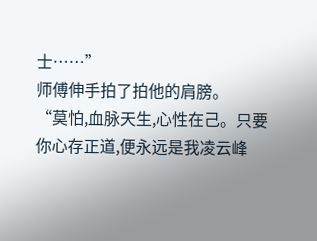士……”
师傅伸手拍了拍他的肩膀。
“莫怕,血脉天生,心性在己。只要你心存正道,便永远是我凌云峰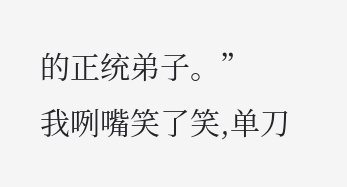的正统弟子。”
我咧嘴笑了笑,单刀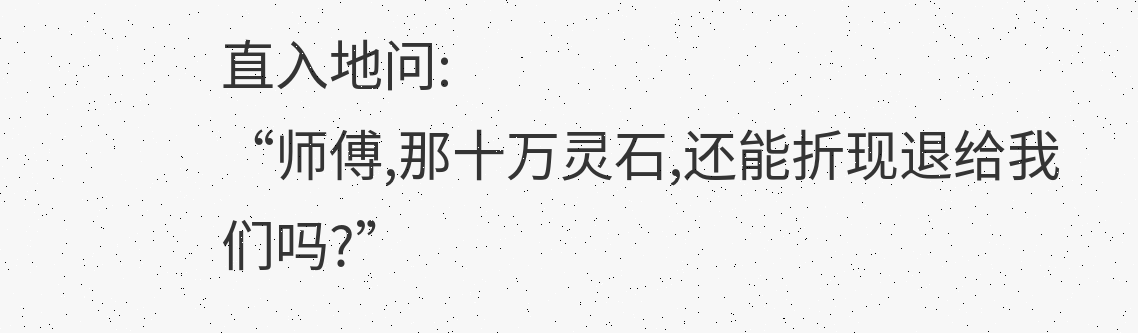直入地问:
“师傅,那十万灵石,还能折现退给我们吗?”